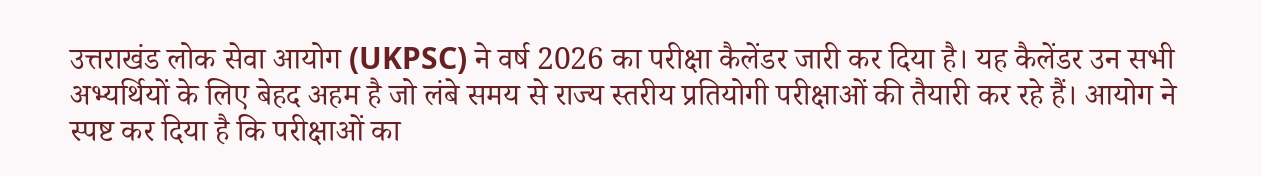उत्तराखंड लोक सेवा आयोग (UKPSC) ने वर्ष 2026 का परीक्षा कैलेंडर जारी कर दिया है। यह कैलेंडर उन सभी अभ्यर्थियों के लिए बेहद अहम है जो लंबे समय से राज्य स्तरीय प्रतियोगी परीक्षाओं की तैयारी कर रहे हैं। आयोग ने स्पष्ट कर दिया है कि परीक्षाओं का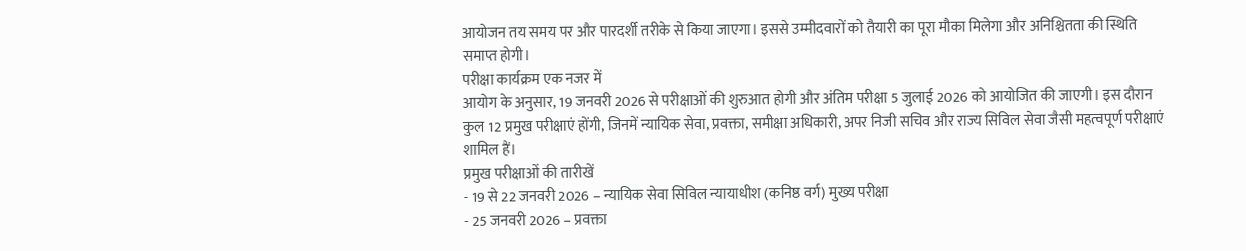आयोजन तय समय पर और पारदर्शी तरीके से किया जाएगा। इससे उम्मीदवारों को तैयारी का पूरा मौका मिलेगा और अनिश्चितता की स्थिति समाप्त होगी।
परीक्षा कार्यक्रम एक नजर में
आयोग के अनुसार, 19 जनवरी 2026 से परीक्षाओं की शुरुआत होगी और अंतिम परीक्षा 5 जुलाई 2026 को आयोजित की जाएगी। इस दौरान कुल 12 प्रमुख परीक्षाएं होंगी, जिनमें न्यायिक सेवा, प्रवक्ता, समीक्षा अधिकारी, अपर निजी सचिव और राज्य सिविल सेवा जैसी महत्वपूर्ण परीक्षाएं शामिल हैं।
प्रमुख परीक्षाओं की तारीखें
- 19 से 22 जनवरी 2026 – न्यायिक सेवा सिविल न्यायाधीश (कनिष्ठ वर्ग) मुख्य परीक्षा
- 25 जनवरी 2026 – प्रवक्ता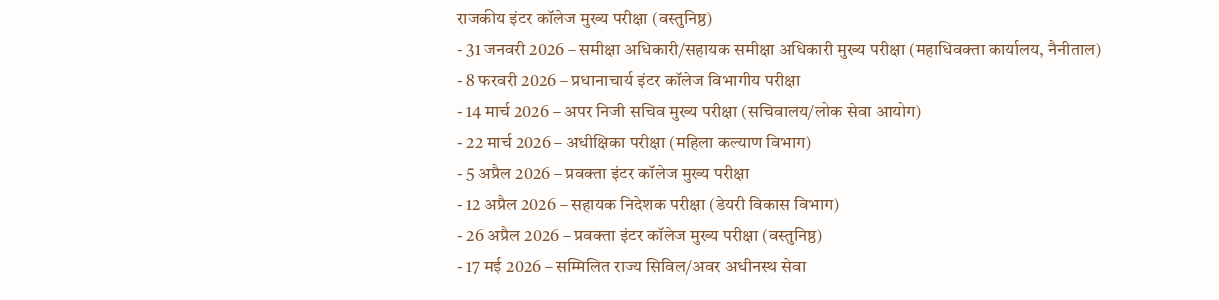राजकीय इंटर कॉलेज मुख्य परीक्षा (वस्तुनिष्ठ)
- 31 जनवरी 2026 – समीक्षा अधिकारी/सहायक समीक्षा अधिकारी मुख्य परीक्षा (महाधिवक्ता कार्यालय, नैनीताल)
- 8 फरवरी 2026 – प्रधानाचार्य इंटर कॉलेज विभागीय परीक्षा
- 14 मार्च 2026 – अपर निजी सचिव मुख्य परीक्षा (सचिवालय/लोक सेवा आयोग)
- 22 मार्च 2026 – अधीक्षिका परीक्षा (महिला कल्याण विभाग)
- 5 अप्रैल 2026 – प्रवक्ता इंटर कॉलेज मुख्य परीक्षा
- 12 अप्रैल 2026 – सहायक निदेशक परीक्षा (डेयरी विकास विभाग)
- 26 अप्रैल 2026 – प्रवक्ता इंटर कॉलेज मुख्य परीक्षा (वस्तुनिष्ठ)
- 17 मई 2026 – सम्मिलित राज्य सिविल/अवर अधीनस्थ सेवा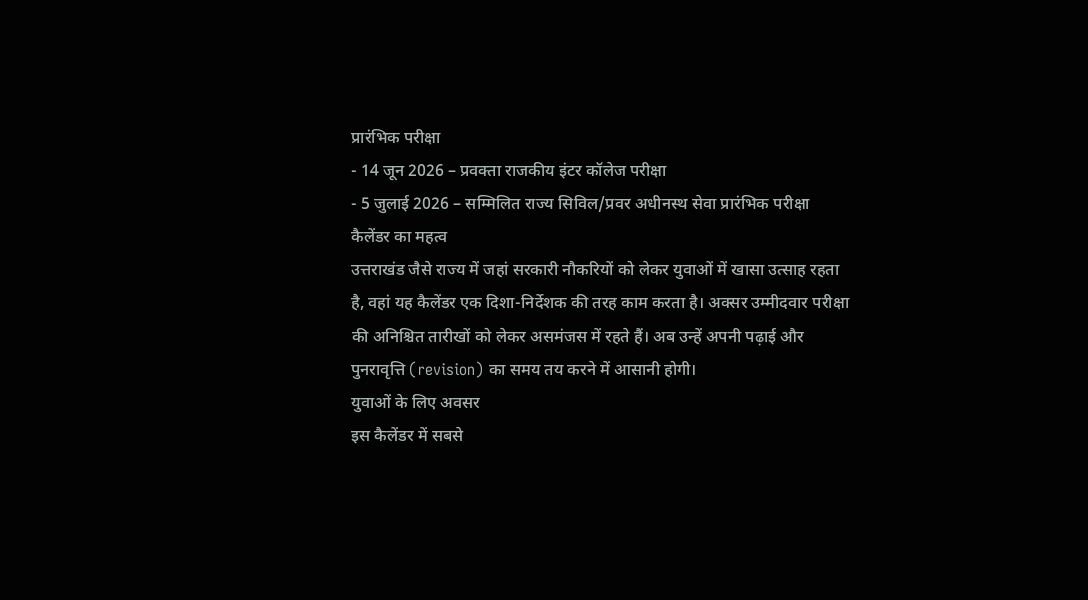प्रारंभिक परीक्षा
- 14 जून 2026 – प्रवक्ता राजकीय इंटर कॉलेज परीक्षा
- 5 जुलाई 2026 – सम्मिलित राज्य सिविल/प्रवर अधीनस्थ सेवा प्रारंभिक परीक्षा
कैलेंडर का महत्व
उत्तराखंड जैसे राज्य में जहां सरकारी नौकरियों को लेकर युवाओं में खासा उत्साह रहता है, वहां यह कैलेंडर एक दिशा-निर्देशक की तरह काम करता है। अक्सर उम्मीदवार परीक्षा की अनिश्चित तारीखों को लेकर असमंजस में रहते हैं। अब उन्हें अपनी पढ़ाई और पुनरावृत्ति (revision) का समय तय करने में आसानी होगी।
युवाओं के लिए अवसर
इस कैलेंडर में सबसे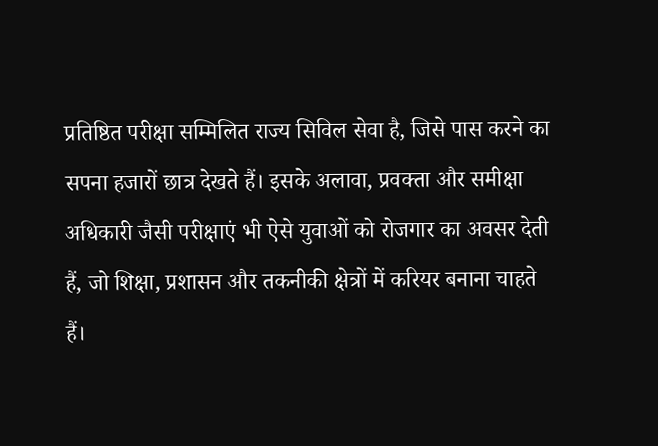प्रतिष्ठित परीक्षा सम्मिलित राज्य सिविल सेवा है, जिसे पास करने का सपना हजारों छात्र देखते हैं। इसके अलावा, प्रवक्ता और समीक्षा अधिकारी जैसी परीक्षाएं भी ऐसे युवाओं को रोजगार का अवसर देती हैं, जो शिक्षा, प्रशासन और तकनीकी क्षेत्रों में करियर बनाना चाहते हैं।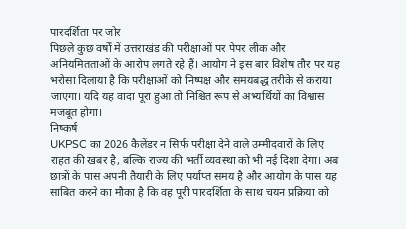पारदर्शिता पर जोर
पिछले कुछ वर्षों में उत्तराखंड की परीक्षाओं पर पेपर लीक और अनियमितताओं के आरोप लगते रहे हैं। आयोग ने इस बार विशेष तौर पर यह भरोसा दिलाया है कि परीक्षाओं को निष्पक्ष और समयबद्ध तरीके से कराया जाएगा। यदि यह वादा पूरा हुआ तो निश्चित रूप से अभ्यर्थियों का विश्वास मजबूत होगा।
निष्कर्ष
UKPSC का 2026 कैलेंडर न सिर्फ परीक्षा देने वाले उम्मीदवारों के लिए राहत की खबर है, बल्कि राज्य की भर्ती व्यवस्था को भी नई दिशा देगा। अब छात्रों के पास अपनी तैयारी के लिए पर्याप्त समय है और आयोग के पास यह साबित करने का मौका है कि वह पूरी पारदर्शिता के साथ चयन प्रक्रिया को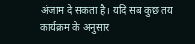अंजाम दे सकता है। यदि सब कुछ तय कार्यक्रम के अनुसार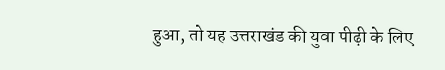हुआ, तो यह उत्तराखंड की युवा पीढ़ी के लिए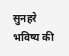सुनहरे भविष्य की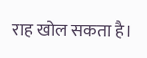राह खोल सकता है।